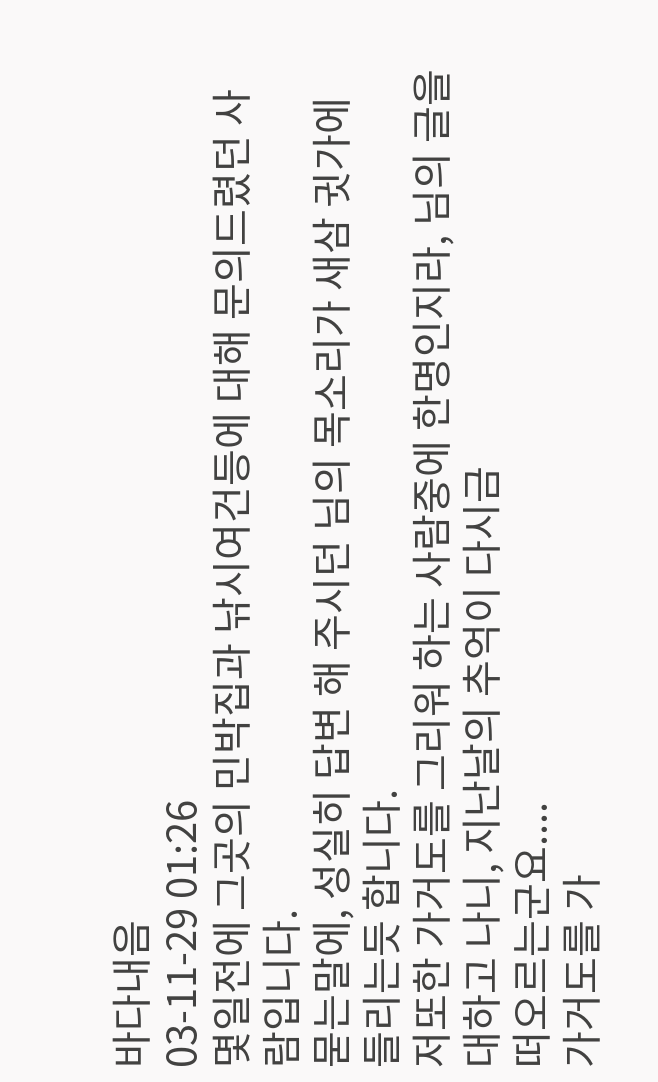바다내음
03-11-29 01:26
몇일전에 그곳의 민박집과 낚시여건등에 대해 문의드렸던 사람입니다.
묻는말에, 성실히 답변 해 주시던 님의 목소리가 새삼 귓가에 들리는듯 합니다.
저또한 가거도를 그리워 하는 사람중에 한명인지라, 님의 글을 대하고 나니, 지난날의 추억이 다시금
떠오르는군요....
가거도를 가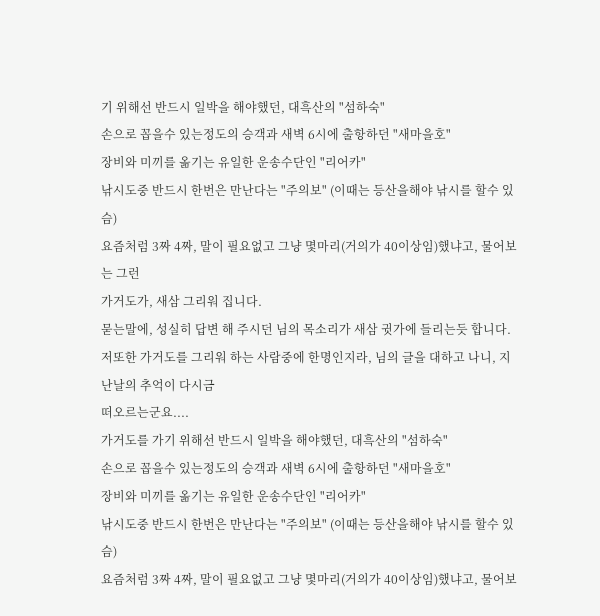기 위해선 반드시 일박을 해야했던, 대흑산의 "섬하숙"
손으로 꼽을수 있는정도의 승객과 새벽 6시에 출항하던 "새마을호"
장비와 미끼를 옮기는 유일한 운송수단인 "리어카"
낚시도중 반드시 한번은 만난다는 "주의보" (이때는 등산을해야 낚시를 할수 있슴)
요즘처럼 3짜 4짜, 말이 필요없고 그냥 몇마리(거의가 40이상임)했냐고, 물어보는 그런
가거도가, 새삼 그리워 집니다.
묻는말에, 성실히 답변 해 주시던 님의 목소리가 새삼 귓가에 들리는듯 합니다.
저또한 가거도를 그리워 하는 사람중에 한명인지라, 님의 글을 대하고 나니, 지난날의 추억이 다시금
떠오르는군요....
가거도를 가기 위해선 반드시 일박을 해야했던, 대흑산의 "섬하숙"
손으로 꼽을수 있는정도의 승객과 새벽 6시에 출항하던 "새마을호"
장비와 미끼를 옮기는 유일한 운송수단인 "리어카"
낚시도중 반드시 한번은 만난다는 "주의보" (이때는 등산을해야 낚시를 할수 있슴)
요즘처럼 3짜 4짜, 말이 필요없고 그냥 몇마리(거의가 40이상임)했냐고, 물어보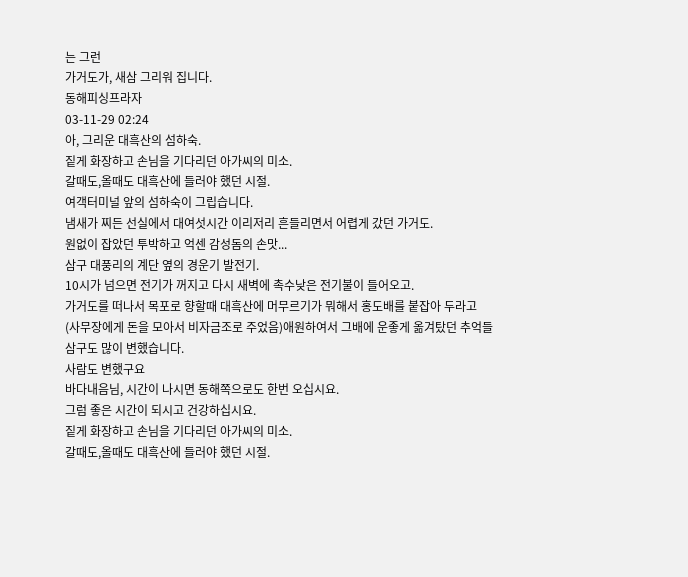는 그런
가거도가, 새삼 그리워 집니다.
동해피싱프라자
03-11-29 02:24
아, 그리운 대흑산의 섬하숙.
짙게 화장하고 손님을 기다리던 아가씨의 미소.
갈때도,올때도 대흑산에 들러야 했던 시절.
여객터미널 앞의 섬하숙이 그립습니다.
냄새가 찌든 선실에서 대여섯시간 이리저리 흔들리면서 어렵게 갔던 가거도.
원없이 잡았던 투박하고 억센 감성돔의 손맛...
삼구 대풍리의 계단 옆의 경운기 발전기.
10시가 넘으면 전기가 꺼지고 다시 새벽에 촉수낮은 전기불이 들어오고.
가거도를 떠나서 목포로 향할때 대흑산에 머무르기가 뭐해서 홍도배를 붙잡아 두라고
(사무장에게 돈을 모아서 비자금조로 주었음)애원하여서 그배에 운좋게 옮겨탔던 추억들
삼구도 많이 변했습니다.
사람도 변했구요
바다내음님, 시간이 나시면 동해쪽으로도 한번 오십시요.
그럼 좋은 시간이 되시고 건강하십시요.
짙게 화장하고 손님을 기다리던 아가씨의 미소.
갈때도,올때도 대흑산에 들러야 했던 시절.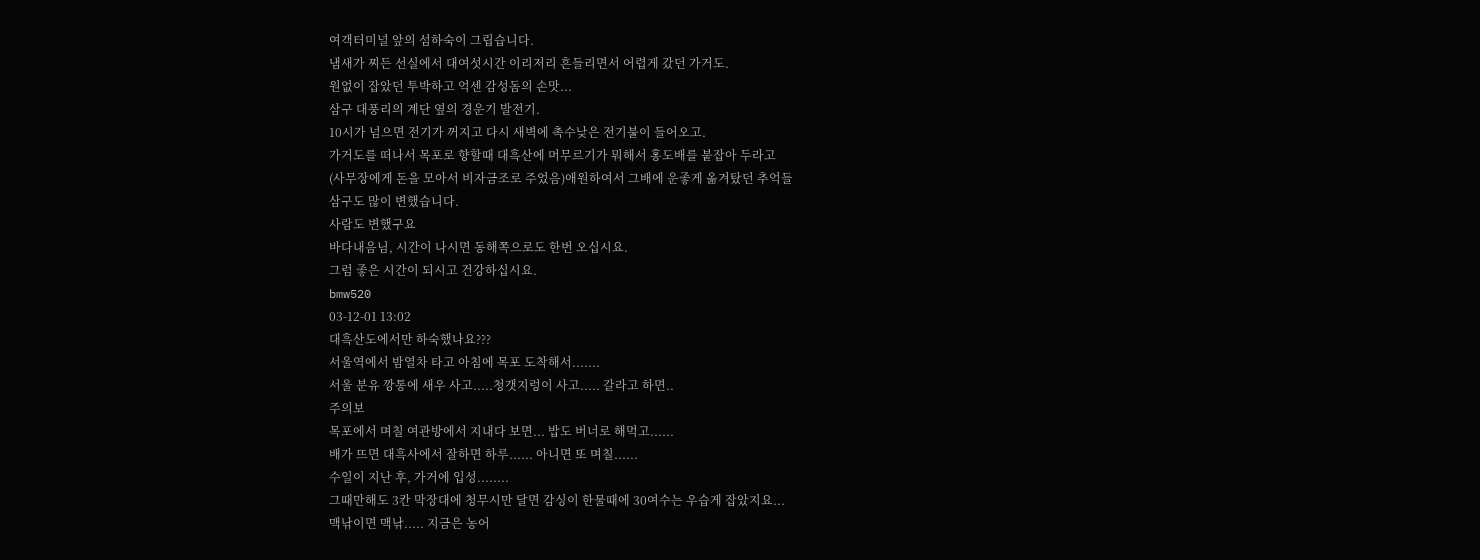여객터미널 앞의 섬하숙이 그립습니다.
냄새가 찌든 선실에서 대여섯시간 이리저리 흔들리면서 어렵게 갔던 가거도.
원없이 잡았던 투박하고 억센 감성돔의 손맛...
삼구 대풍리의 계단 옆의 경운기 발전기.
10시가 넘으면 전기가 꺼지고 다시 새벽에 촉수낮은 전기불이 들어오고.
가거도를 떠나서 목포로 향할때 대흑산에 머무르기가 뭐해서 홍도배를 붙잡아 두라고
(사무장에게 돈을 모아서 비자금조로 주었음)애원하여서 그배에 운좋게 옮겨탔던 추억들
삼구도 많이 변했습니다.
사람도 변했구요
바다내음님, 시간이 나시면 동해쪽으로도 한번 오십시요.
그럼 좋은 시간이 되시고 건강하십시요.
bmw520
03-12-01 13:02
대흑산도에서만 하숙했나요???
서울역에서 밤열차 타고 아침에 목포 도착해서.......
서울 분유 깡통에 새우 사고.....청갯지렁이 사고..... 갈라고 하면..
주의보
목포에서 며칠 여관방에서 지내다 보면... 밥도 버너로 해먹고......
배가 뜨면 대흑사에서 잘하면 하루...... 아니면 또 며칠......
수일이 지난 후, 가거에 입성........
그때만해도 3칸 막장대에 청무시만 달면 감싱이 한물때에 30여수는 우습게 잡았지요...
맥낚이면 맥낚..... 지금은 농어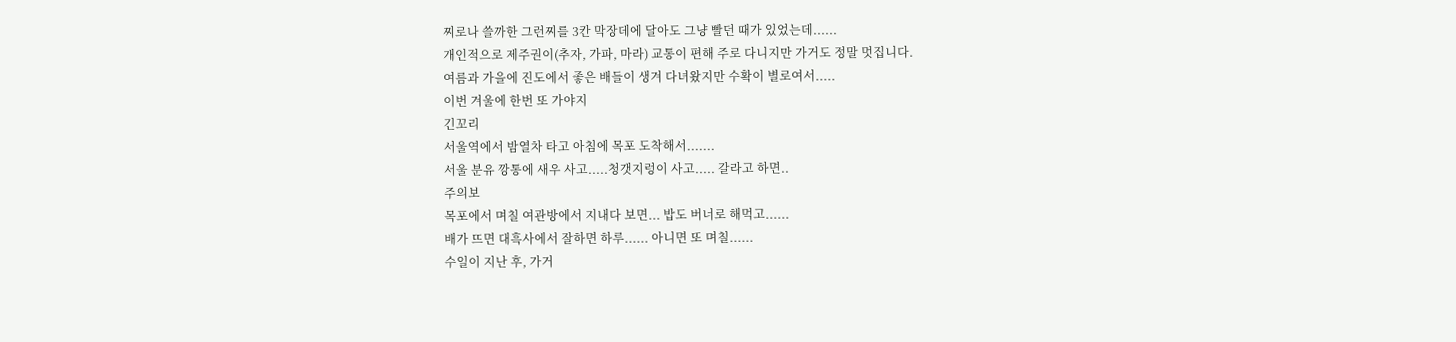찌로나 쓸까한 그런찌를 3칸 막장데에 달아도 그냥 빨던 때가 있었는데......
개인적으로 제주권이(추자, 가파, 마라) 교통이 편해 주로 다니지만 가거도 정말 멋집니다.
여름과 가을에 진도에서 좋은 배들이 생겨 다녀왔지만 수확이 별로여서.....
이번 겨울에 한번 또 가야지
긴꼬리
서울역에서 밤열차 타고 아침에 목포 도착해서.......
서울 분유 깡통에 새우 사고.....청갯지렁이 사고..... 갈라고 하면..
주의보
목포에서 며칠 여관방에서 지내다 보면... 밥도 버너로 해먹고......
배가 뜨면 대흑사에서 잘하면 하루...... 아니면 또 며칠......
수일이 지난 후, 가거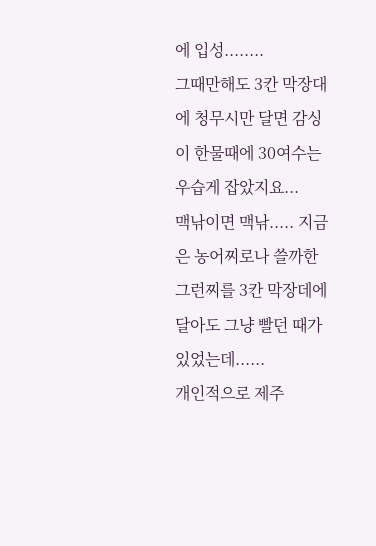에 입성........
그때만해도 3칸 막장대에 청무시만 달면 감싱이 한물때에 30여수는 우습게 잡았지요...
맥낚이면 맥낚..... 지금은 농어찌로나 쓸까한 그런찌를 3칸 막장데에 달아도 그냥 빨던 때가 있었는데......
개인적으로 제주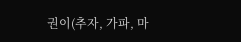권이(추자, 가파, 마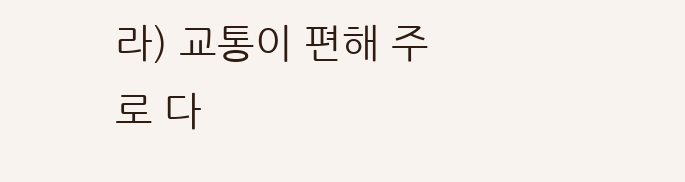라) 교통이 편해 주로 다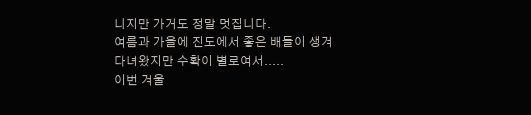니지만 가거도 정말 멋집니다.
여름과 가을에 진도에서 좋은 배들이 생겨 다녀왔지만 수확이 별로여서.....
이번 겨울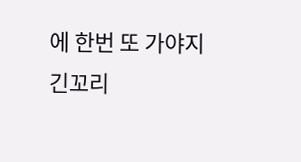에 한번 또 가야지
긴꼬리